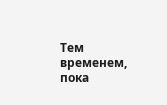Тем временем, пока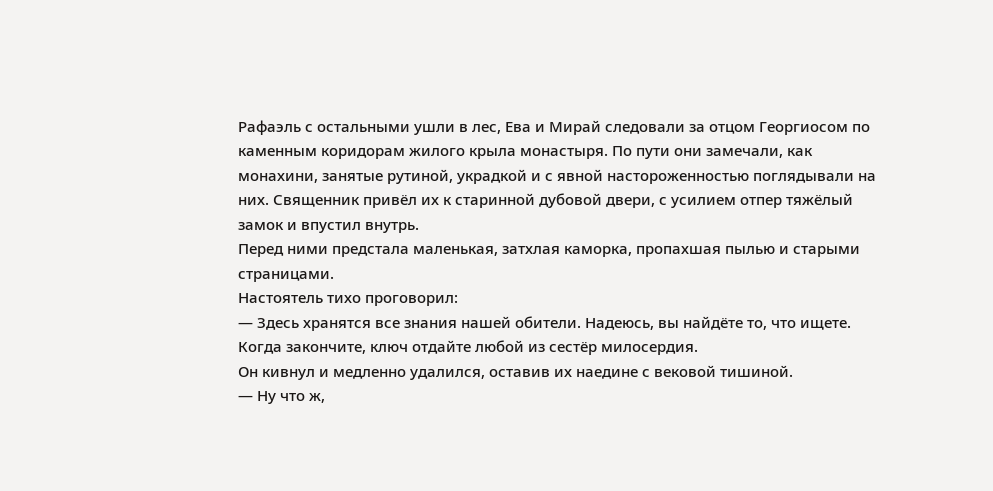Рафаэль с остальными ушли в лес, Ева и Мирай следовали за отцом Георгиосом по каменным коридорам жилого крыла монастыря. По пути они замечали, как монахини, занятые рутиной, украдкой и с явной настороженностью поглядывали на них. Священник привёл их к старинной дубовой двери, с усилием отпер тяжёлый замок и впустил внутрь.
Перед ними предстала маленькая, затхлая каморка, пропахшая пылью и старыми страницами.
Настоятель тихо проговорил:
— Здесь хранятся все знания нашей обители. Надеюсь, вы найдёте то, что ищете. Когда закончите, ключ отдайте любой из сестёр милосердия.
Он кивнул и медленно удалился, оставив их наедине с вековой тишиной.
— Ну что ж,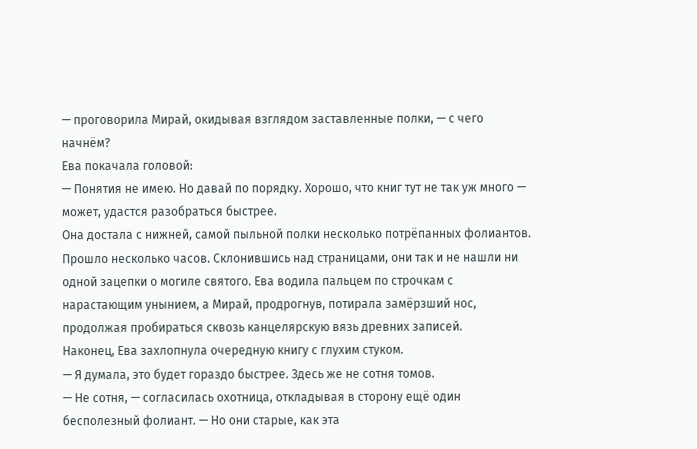— проговорила Мирай, окидывая взглядом заставленные полки, — с чего начнём?
Ева покачала головой:
— Понятия не имею. Но давай по порядку. Хорошо, что книг тут не так уж много — может, удастся разобраться быстрее.
Она достала с нижней, самой пыльной полки несколько потрёпанных фолиантов.
Прошло несколько часов. Склонившись над страницами, они так и не нашли ни одной зацепки о могиле святого. Ева водила пальцем по строчкам с нарастающим унынием, а Мирай, продрогнув, потирала замёрзший нос, продолжая пробираться сквозь канцелярскую вязь древних записей.
Наконец, Ева захлопнула очередную книгу с глухим стуком.
— Я думала, это будет гораздо быстрее. Здесь же не сотня томов.
— Не сотня, — согласилась охотница, откладывая в сторону ещё один бесполезный фолиант. — Но они старые, как эта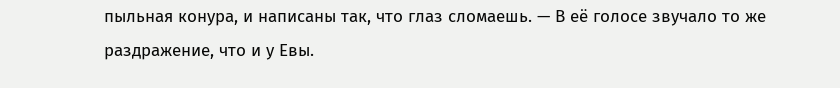пыльная конура, и написаны так, что глаз сломаешь. — В её голосе звучало то же раздражение, что и у Евы.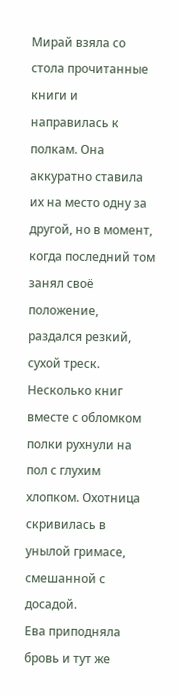Мирай взяла со стола прочитанные книги и направилась к полкам. Она аккуратно ставила их на место одну за другой, но в момент, когда последний том занял своё положение, раздался резкий, сухой треск. Несколько книг вместе с обломком полки рухнули на пол с глухим хлопком. Охотница скривилась в унылой гримасе, смешанной с досадой.
Ева приподняла бровь и тут же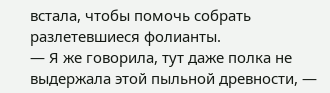встала, чтобы помочь собрать разлетевшиеся фолианты.
— Я же говорила, тут даже полка не выдержала этой пыльной древности, —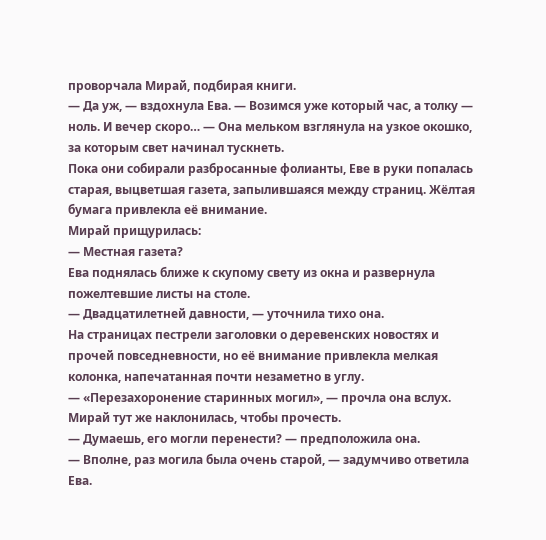проворчала Мирай, подбирая книги.
— Да уж, — вздохнула Ева. — Возимся уже который час, а толку — ноль. И вечер скоро… — Она мельком взглянула на узкое окошко, за которым свет начинал тускнеть.
Пока они собирали разбросанные фолианты, Еве в руки попалась старая, выцветшая газета, запылившаяся между страниц. Жёлтая бумага привлекла её внимание.
Мирай прищурилась:
— Местная газета?
Ева поднялась ближе к скупому свету из окна и развернула пожелтевшие листы на столе.
— Двадцатилетней давности, — уточнила тихо она.
На страницах пестрели заголовки о деревенских новостях и прочей повседневности, но её внимание привлекла мелкая колонка, напечатанная почти незаметно в углу.
— «Перезахоронение старинных могил», — прочла она вслух.
Мирай тут же наклонилась, чтобы прочесть.
— Думаешь, его могли перенести? — предположила она.
— Вполне, раз могила была очень старой, — задумчиво ответила Ева.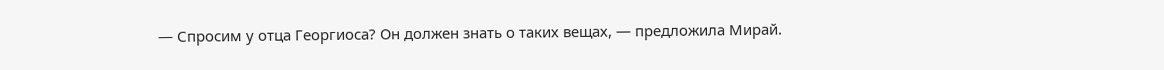— Спросим у отца Георгиоса? Он должен знать о таких вещах, — предложила Мирай.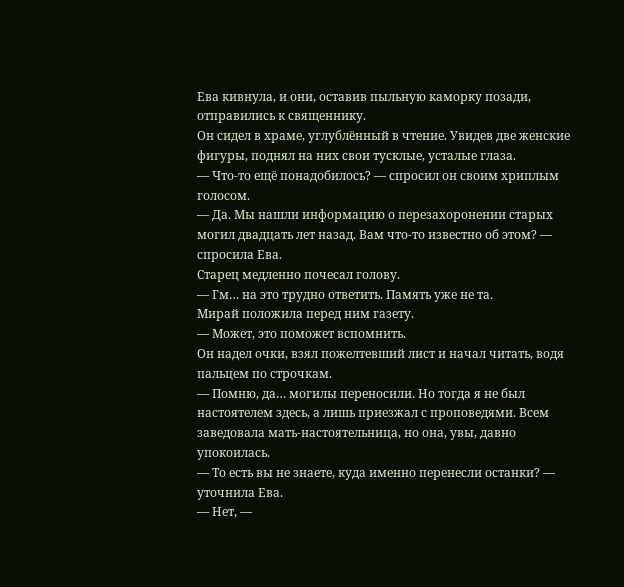Ева кивнула, и они, оставив пыльную каморку позади, отправились к священнику.
Он сидел в храме, углублённый в чтение. Увидев две женские фигуры, поднял на них свои тусклые, усталые глаза.
— Что-то ещё понадобилось? — спросил он своим хриплым голосом.
— Да. Мы нашли информацию о перезахоронении старых могил двадцать лет назад. Вам что-то известно об этом? — спросила Ева.
Старец медленно почесал голову.
— Гм… на это трудно ответить. Память уже не та.
Мирай положила перед ним газету.
— Может, это поможет вспомнить.
Он надел очки, взял пожелтевший лист и начал читать, водя пальцем по строчкам.
— Помню, да… могилы переносили. Но тогда я не был настоятелем здесь, а лишь приезжал с проповедями. Всем заведовала мать-настоятельница, но она, увы, давно упокоилась.
— То есть вы не знаете, куда именно перенесли останки? — уточнила Ева.
— Нет, —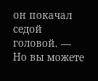он покачал седой головой. — Но вы можете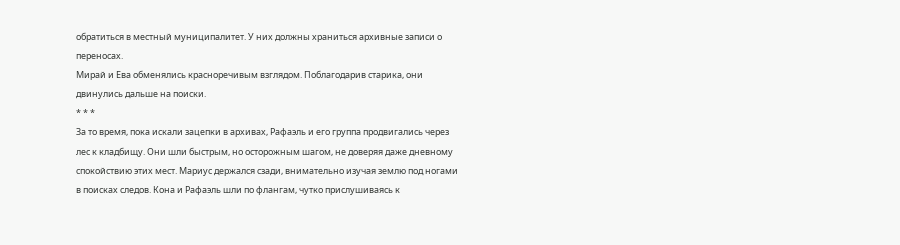обратиться в местный муниципалитет. У них должны храниться архивные записи о переносах.
Мирай и Ева обменялись красноречивым взглядом. Поблагодарив старика, они двинулись дальше на поиски.
* * *
За то время, пока искали зацепки в архивах, Рафаэль и его группа продвигались через лес к кладбищу. Они шли быстрым, но осторожным шагом, не доверяя даже дневному спокойствию этих мест. Мариус держался сзади, внимательно изучая землю под ногами в поисках следов. Кона и Рафаэль шли по флангам, чутко прислушиваясь к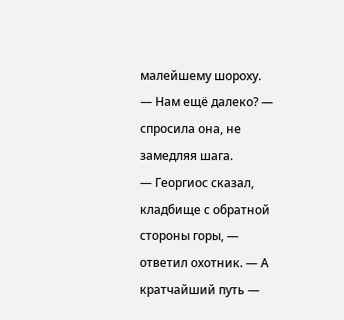малейшему шороху.
— Нам ещё далеко? — спросила она, не замедляя шага.
— Георгиос сказал, кладбище с обратной стороны горы, — ответил охотник. — А кратчайший путь —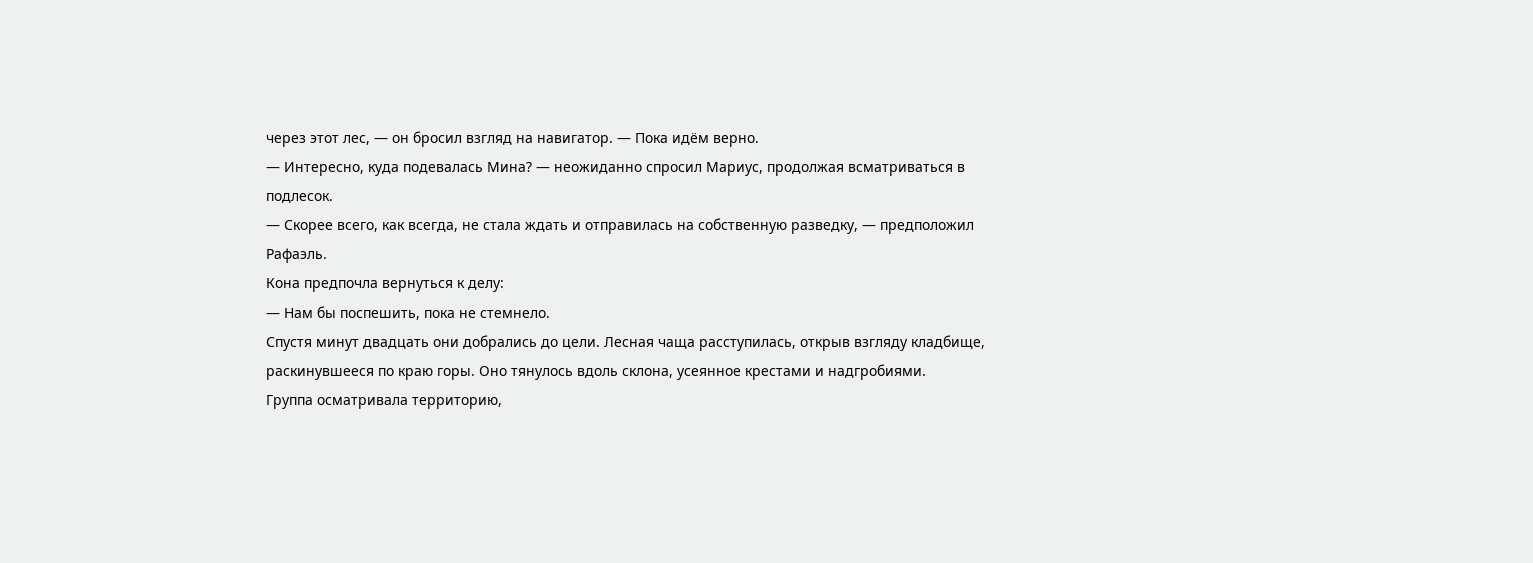через этот лес, — он бросил взгляд на навигатор. — Пока идём верно.
— Интересно, куда подевалась Мина? — неожиданно спросил Мариус, продолжая всматриваться в подлесок.
— Скорее всего, как всегда, не стала ждать и отправилась на собственную разведку, — предположил Рафаэль.
Кона предпочла вернуться к делу:
— Нам бы поспешить, пока не стемнело.
Спустя минут двадцать они добрались до цели. Лесная чаща расступилась, открыв взгляду кладбище, раскинувшееся по краю горы. Оно тянулось вдоль склона, усеянное крестами и надгробиями.
Группа осматривала территорию,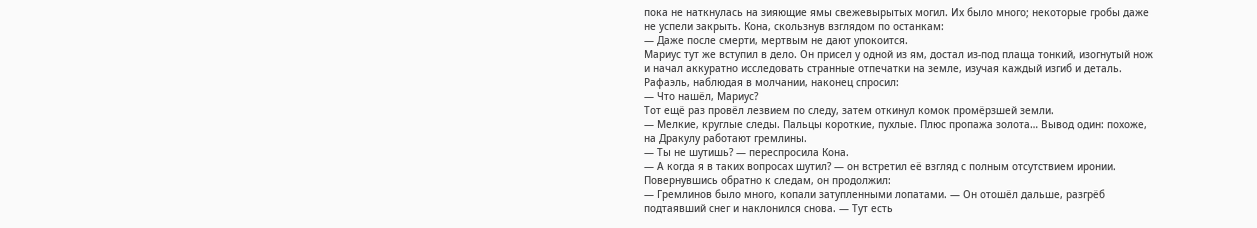пока не наткнулась на зияющие ямы свежевырытых могил. Их было много; некоторые гробы даже не успели закрыть. Кона, скользнув взглядом по останкам:
— Даже после смерти, мертвым не дают упокоится.
Мариус тут же вступил в дело. Он присел у одной из ям, достал из-под плаща тонкий, изогнутый нож и начал аккуратно исследовать странные отпечатки на земле, изучая каждый изгиб и деталь.
Рафаэль, наблюдая в молчании, наконец спросил:
— Что нашёл, Мариус?
Тот ещё раз провёл лезвием по следу, затем откинул комок промёрзшей земли.
— Мелкие, круглые следы. Пальцы короткие, пухлые. Плюс пропажа золота… Вывод один: похоже, на Дракулу работают гремлины.
— Ты не шутишь? — переспросила Кона.
— А когда я в таких вопросах шутил? — он встретил её взгляд с полным отсутствием иронии.
Повернувшись обратно к следам, он продолжил:
— Гремлинов было много, копали затупленными лопатами. — Он отошёл дальше, разгрёб подтаявший снег и наклонился снова. — Тут есть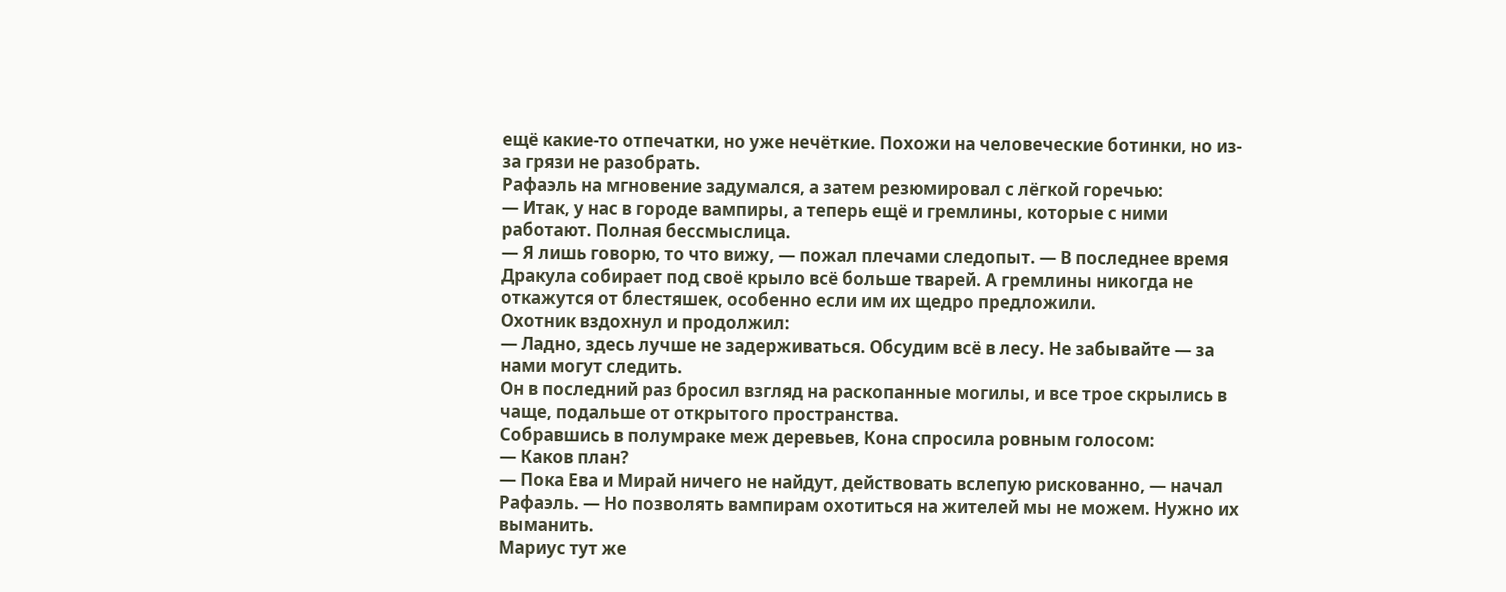ещё какие-то отпечатки, но уже нечёткие. Похожи на человеческие ботинки, но из-за грязи не разобрать.
Рафаэль на мгновение задумался, а затем резюмировал с лёгкой горечью:
— Итак, у нас в городе вампиры, а теперь ещё и гремлины, которые с ними работают. Полная бессмыслица.
— Я лишь говорю, то что вижу, — пожал плечами следопыт. — В последнее время Дракула собирает под своё крыло всё больше тварей. А гремлины никогда не откажутся от блестяшек, особенно если им их щедро предложили.
Охотник вздохнул и продолжил:
— Ладно, здесь лучше не задерживаться. Обсудим всё в лесу. Не забывайте — за нами могут следить.
Он в последний раз бросил взгляд на раскопанные могилы, и все трое скрылись в чаще, подальше от открытого пространства.
Собравшись в полумраке меж деревьев, Кона спросила ровным голосом:
— Каков план?
— Пока Ева и Мирай ничего не найдут, действовать вслепую рискованно, — начал Рафаэль. — Но позволять вампирам охотиться на жителей мы не можем. Нужно их выманить.
Мариус тут же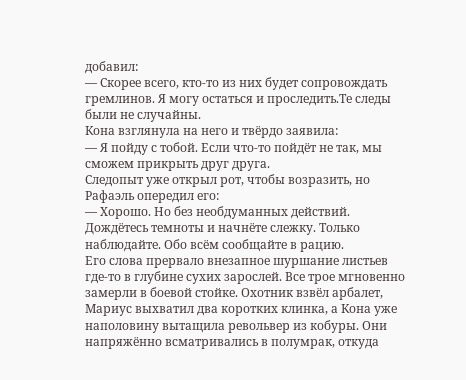добавил:
— Скорее всего, кто-то из них будет сопровождать гремлинов. Я могу остаться и проследить.Те следы были не случайны.
Кона взглянула на него и твёрдо заявила:
— Я пойду с тобой. Если что-то пойдёт не так, мы сможем прикрыть друг друга.
Следопыт уже открыл рот, чтобы возразить, но Рафаэль опередил его:
— Хорошо. Но без необдуманных действий. Дождётесь темноты и начнёте слежку. Только наблюдайте. Обо всём сообщайте в рацию.
Его слова прервало внезапное шуршание листьев где-то в глубине сухих зарослей. Все трое мгновенно замерли в боевой стойке. Охотник взвёл арбалет, Мариус выхватил два коротких клинка, а Кона уже наполовину вытащила револьвер из кобуры. Они напряжённо всматривались в полумрак, откуда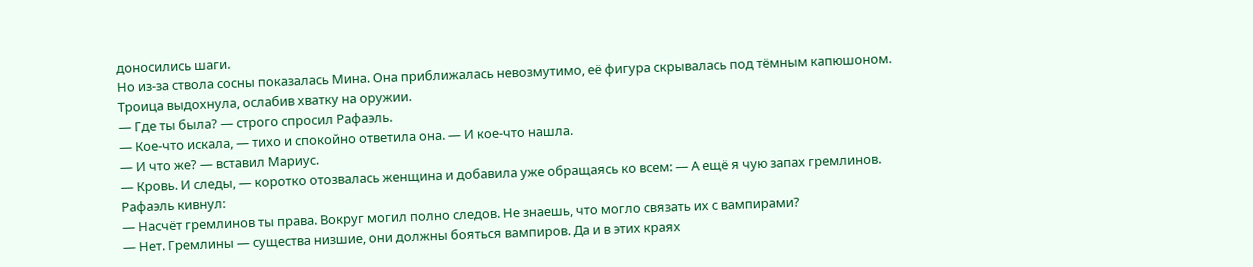доносились шаги.
Но из-за ствола сосны показалась Мина. Она приближалась невозмутимо, её фигура скрывалась под тёмным капюшоном.
Троица выдохнула, ослабив хватку на оружии.
— Где ты была? — строго спросил Рафаэль.
— Кое-что искала, — тихо и спокойно ответила она. — И кое-что нашла.
— И что же? — вставил Мариус.
— Кровь. И следы, — коротко отозвалась женщина и добавила уже обращаясь ко всем: — А ещё я чую запах гремлинов.
Рафаэль кивнул:
— Насчёт гремлинов ты права. Вокруг могил полно следов. Не знаешь, что могло связать их с вампирами?
— Нет. Гремлины — существа низшие, они должны бояться вампиров. Да и в этих краях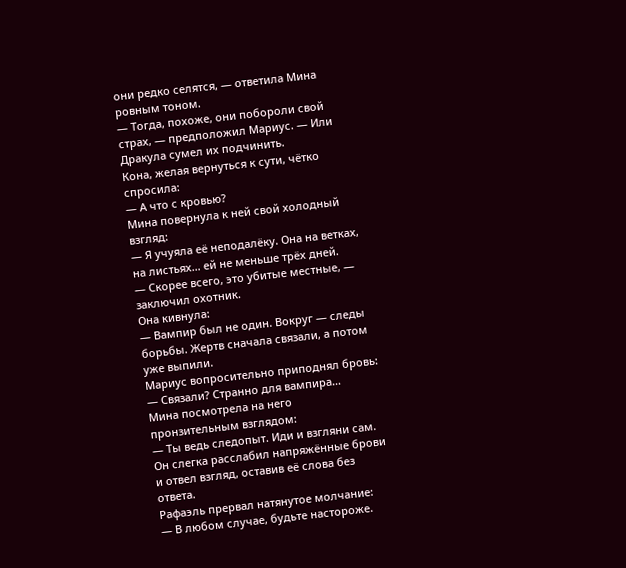они редко селятся, — ответила Мина ровным тоном.
— Тогда, похоже, они побороли свой страх, — предположил Мариус. — Или Дракула сумел их подчинить.
Кона, желая вернуться к сути, чётко спросила:
— А что с кровью?
Мина повернула к ней свой холодный взгляд:
— Я учуяла её неподалёку. Она на ветках, на листьях… ей не меньше трёх дней.
— Скорее всего, это убитые местные, — заключил охотник.
Она кивнула:
— Вампир был не один. Вокруг — следы борьбы. Жертв сначала связали, а потом уже выпили.
Мариус вопросительно приподнял бровь:
— Связали? Странно для вампира…
Мина посмотрела на него пронзительным взглядом:
— Ты ведь следопыт. Иди и взгляни сам.
Он слегка расслабил напряжённые брови и отвел взгляд, оставив её слова без ответа.
Рафаэль прервал натянутое молчание:
— В любом случае, будьте настороже.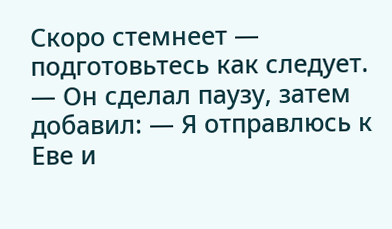Скоро стемнеет — подготовьтесь как следует. — Он сделал паузу, затем добавил: — Я отправлюсь к Еве и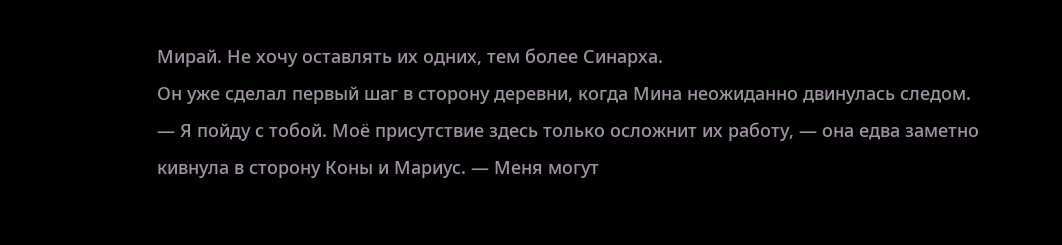Мирай. Не хочу оставлять их одних, тем более Синарха.
Он уже сделал первый шаг в сторону деревни, когда Мина неожиданно двинулась следом.
— Я пойду с тобой. Моё присутствие здесь только осложнит их работу, — она едва заметно кивнула в сторону Коны и Мариус. — Меня могут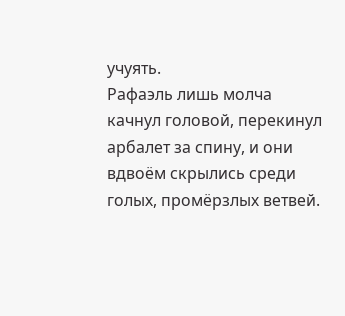учуять.
Рафаэль лишь молча качнул головой, перекинул арбалет за спину, и они вдвоём скрылись среди голых, промёрзлых ветвей.